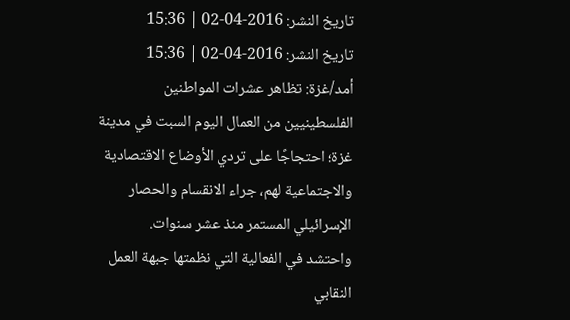تاريخ النشر: 2016-04-02 | 15:36
تاريخ النشر: 2016-04-02 | 15:36
أمد/غزة: تظاهر عشرات المواطنين الفلسطينيين من العمال اليوم السبت في مدينة غزة؛ احتجاجًا على تردي الأوضاع الاقتصادية والاجتماعية لهم، جراء الانقسام والحصار الإسرائيلي المستمر منذ عشر سنوات.
واحتشد في الفعالية التي نظمتها جبهة العمل النقابي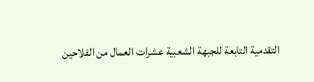التقدمية التابعة للجبهة الشعبية عشرات العمال من الفلاحين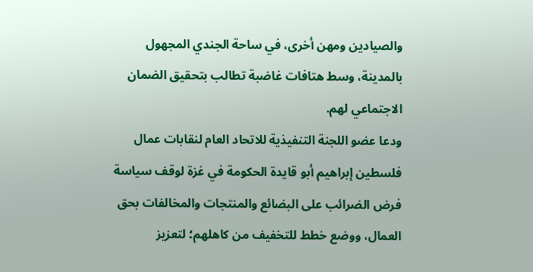والصيادين ومهن أخرى، في ساحة الجندي المجهول بالمدينة، وسط هتافات غاضبة تطالب بتحقيق الضمان الاجتماعي لهم.
ودعا عضو اللجنة التنفيذية للاتحاد العام لنقابات عمال فلسطين إبراهيم أبو قايدة الحكومة في غزة لوقف سياسة فرض الضرائب على البضائع والمنتجات والمخالفات بحق العمال، ووضع خطط للتخفيف من كاهلهم؛ لتعزيز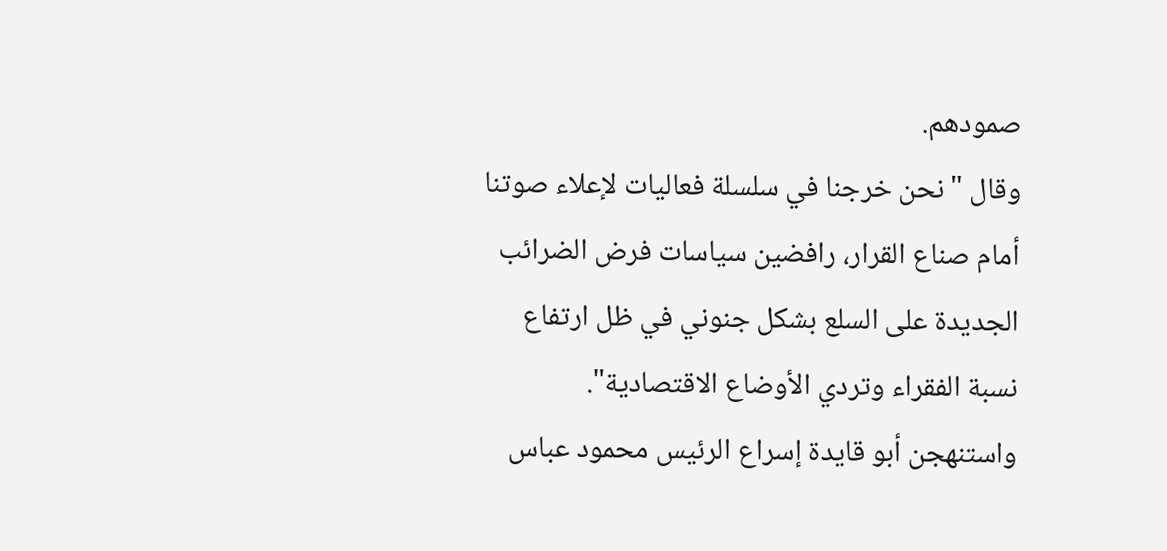صمودهم.
وقال "نحن خرجنا في سلسلة فعاليات لإعلاء صوتنا أمام صناع القرار، رافضين سياسات فرض الضرائب الجديدة على السلع بشكل جنوني في ظل ارتفاع نسبة الفقراء وتردي الأوضاع الاقتصادية".
واستنهجن أبو قايدة إسراع الرئيس محمود عباس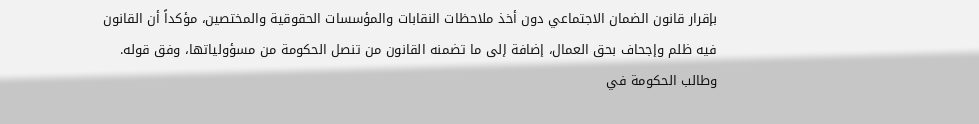بإقرار قانون الضمان الاجتماعي دون أخذ ملاحظات النقابات والمؤسسات الحقوقية والمختصين، مؤكداً أن القانون فيه ظلم وإجحاف بحق العمال، إضافة إلى ما تضمنه القانون من تنصل الحكومة من مسؤولياتها، وفق قوله.
وطالب الحكومة في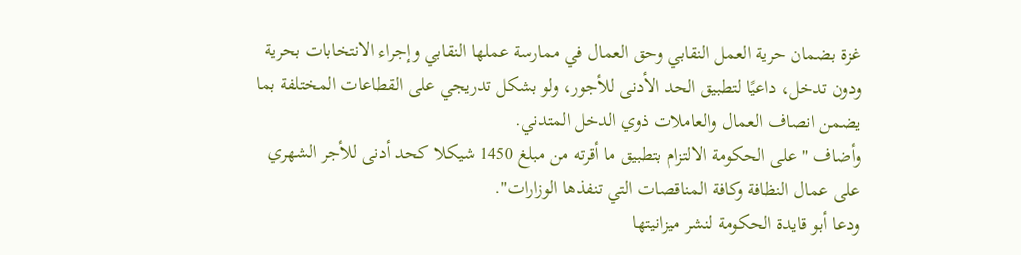غزة بضمان حرية العمل النقابي وحق العمال في ممارسة عملها النقابي وإجراء الانتخابات بحرية ودون تدخل، داعيًا لتطبيق الحد الأدنى للأجور، ولو بشكل تدريجي على القطاعات المختلفة بما يضمن انصاف العمال والعاملات ذوي الدخل المتدني.
وأضاف " على الحكومة الالتزام بتطبيق ما أقرته من مبلغ 1450 شيكلا كحد أدنى للأجر الشهري على عمال النظافة وكافة المناقصات التي تنفذها الوزارات".
ودعا أبو قايدة الحكومة لنشر ميزانيتها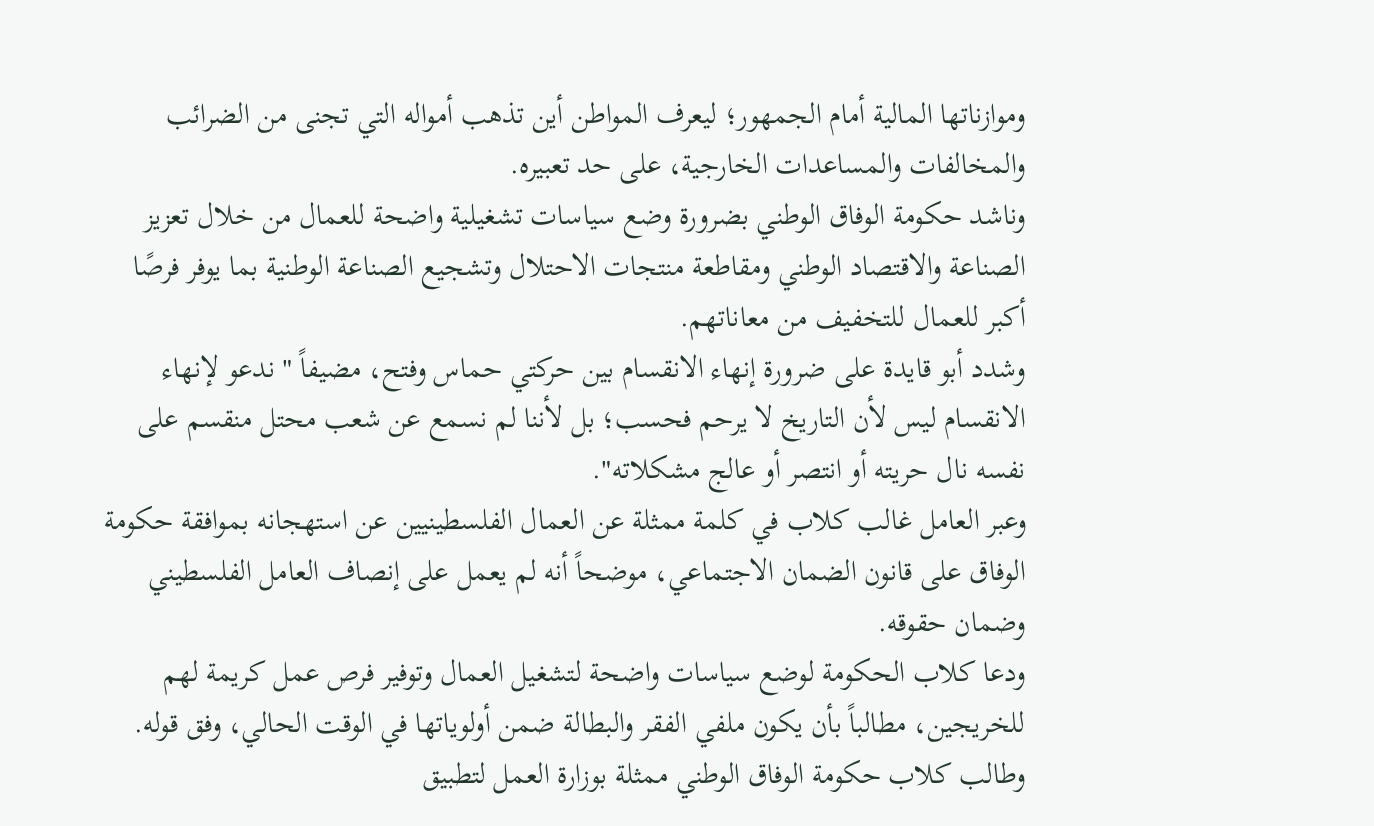وموازناتها المالية أمام الجمهور؛ ليعرف المواطن أين تذهب أمواله التي تجنى من الضرائب والمخالفات والمساعدات الخارجية، على حد تعبيره.
وناشد حكومة الوفاق الوطني بضرورة وضع سياسات تشغيلية واضحة للعمال من خلال تعزيز الصناعة والاقتصاد الوطني ومقاطعة منتجات الاحتلال وتشجيع الصناعة الوطنية بما يوفر فرصًا أكبر للعمال للتخفيف من معاناتهم.
وشدد أبو قايدة على ضرورة إنهاء الانقسام بين حركتي حماس وفتح، مضيفاً " ندعو لإنهاء الانقسام ليس لأن التاريخ لا يرحم فحسب؛ بل لأننا لم نسمع عن شعب محتل منقسم على نفسه نال حريته أو انتصر أو عالج مشكلاته".
وعبر العامل غالب كلاب في كلمة ممثلة عن العمال الفلسطينيين عن استهجانه بموافقة حكومة الوفاق على قانون الضمان الاجتماعي، موضحاً أنه لم يعمل على إنصاف العامل الفلسطيني وضمان حقوقه.
ودعا كلاب الحكومة لوضع سياسات واضحة لتشغيل العمال وتوفير فرص عمل كريمة لهم للخريجين، مطالباً بأن يكون ملفي الفقر والبطالة ضمن أولوياتها في الوقت الحالي، وفق قوله.
وطالب كلاب حكومة الوفاق الوطني ممثلة بوزارة العمل لتطبيق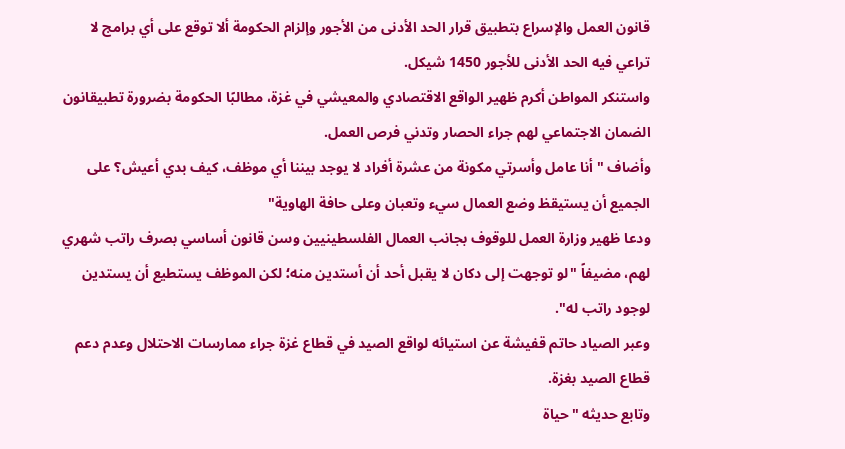قانون العمل والإسراع بتطبيق قرار الحد الأدنى من الأجور وإلزام الحكومة ألا توقع على أي برامج لا تراعي فيه الحد الأدنى للأجور 1450 شيكل.
واستنكر المواطن أكرم ظهير الواقع الاقتصادي والمعيشي في غزة، مطالبًا الحكومة بضرورة تطبيقانون الضمان الاجتماعي لهم جراء الحصار وتدني فرص العمل.
وأضاف " أنا عامل وأسرتي مكونة من عشرة أفراد لا يوجد بيننا أي موظف، كيف بدي أعيش؟ على الجميع أن يستيقظ وضع العمال سيء وتعبان وعلى حافة الهاوية"
ودعا ظهير وزارة العمل للوقوف بجانب العمال الفلسطينيين وسن قانون أساسي بصرف راتب شهري لهم، مضيفاً "لو توجهت إلى دكان لا يقبل أحد أن أستدين منه؛ لكن الموظف يستطيع أن يستدين لوجود راتب له".
وعبر الصياد حاتم قفيشة عن استيائه لواقع الصيد في قطاع غزة جراء ممارسات الاحتلال وعدم دعم قطاع الصيد بغزة.
وتابع حديثه "حياة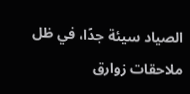الصياد سيئة جدًا، في ظل ملاحقات زوارق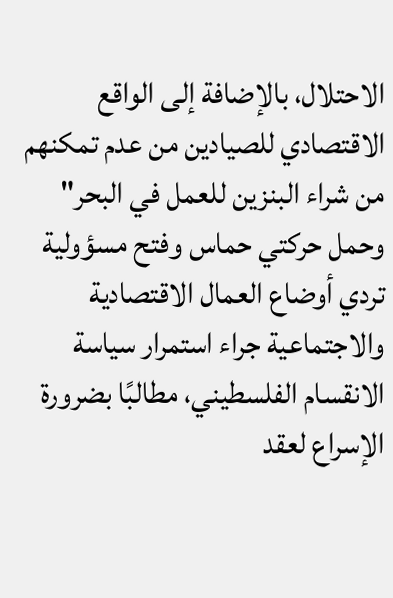الاحتلال، بالإضافة إلى الواقع الاقتصادي للصيادين من عدم تمكنهم من شراء البنزين للعمل في البحر"
وحمل حركتي حماس وفتح مسؤولية تردي أوضاع العمال الاقتصادية والاجتماعية جراء استمرار سياسة الانقسام الفلسطيني، مطالبًا بضرورة الإسراع لعقد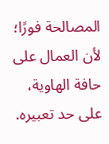المصالحة فورًا؛ لأن العمال على حافة الهاوية، على حد تعبيره.